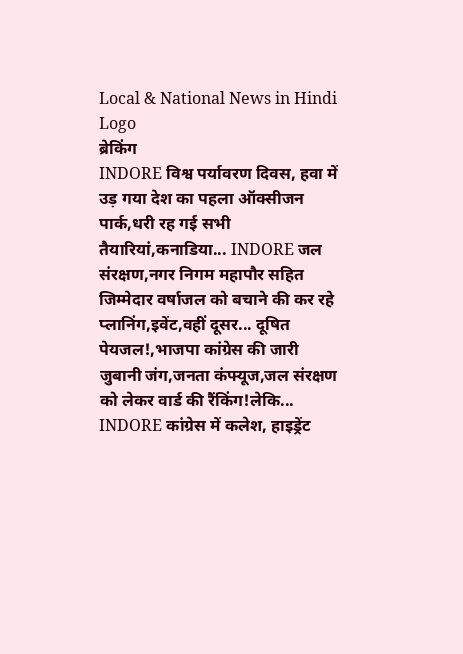Local & National News in Hindi
Logo
ब्रेकिंग
INDORE विश्व पर्यावरण दिवस, हवा में उड़ गया देश का पहला ऑक्सीजन पार्क,धरी रह गई सभी तैयारियां,कनाडिया... INDORE जल संरक्षण,नगर निगम महापौर सहित जिम्मेदार वर्षाजल को बचाने की कर रहे प्लानिंग,इवेंट,वहीं दूसर... दूषित पेयजल!,भाजपा कांग्रेस की जारी जुबानी जंग,जनता कंफ्यूज,जल संरक्षण को लेकर वार्ड की रैंकिंग!लेकि... INDORE कांग्रेस में कलेश, हाइड्रेंट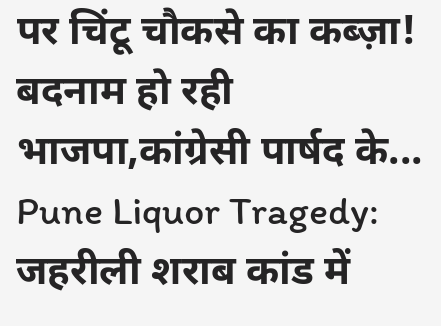पर चिंटू चौकसे का कब्ज़ा! बदनाम हो रही भाजपा,कांग्रेसी पार्षद के... Pune Liquor Tragedy: जहरीली शराब कांड में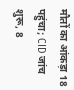मौतों का आंकड़ा 18 पहुंचा; CID जांच शुरू, 8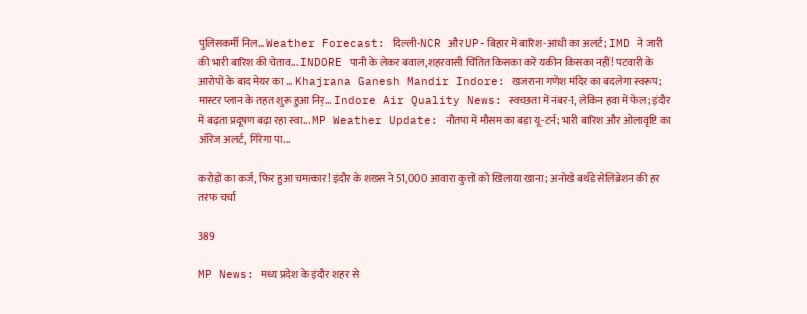पुलिसकर्मी निल... Weather Forecast: दिल्ली-NCR और UP-बिहार में बारिश-आंधी का अलर्ट; IMD ने जारी की भारी बारिश की चेताव... INDORE पानी के लेकर बवाल,शहरवासी चिंतित किसका करें यकीन किसका नहीं! पटवारी के आरोपों के बाद मेयर का ... Khajrana Ganesh Mandir Indore: खजराना गणेश मंदिर का बदलेगा स्वरूप; मास्टर प्लान के तहत शुरू हुआ निर्... Indore Air Quality News: स्वच्छता में नंबर-1, लेकिन हवा में फेल; इंदौर में बढ़ता प्रदूषण बढ़ा रहा स्वा... MP Weather Update: नौतपा में मौसम का बड़ा यू-टर्न; भारी बारिश और ओलावृष्टि का ऑरेंज अलर्ट, गिरेगा पा...

करोड़ों का कर्ज, फिर हुआ चमत्कार! इंदौर के शख्स ने 51,000 आवारा कुत्तों को खिलाया खाना; अनोखे बर्थडे सेलिब्रेशन की हर तरफ चर्चा

389

MP News: मध्य प्रदेश के इंदौर शहर से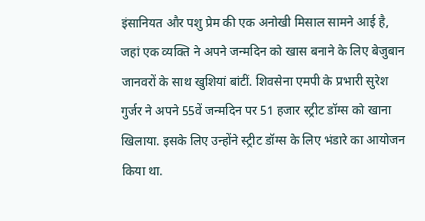इंसानियत और पशु प्रेम की एक अनोखी मिसाल सामने आई है, जहां एक व्यक्ति ने अपने जन्मदिन को खास बनाने के लिए बेजुबान जानवरों के साथ खुशियां बांटीं. शिवसेना एमपी के प्रभारी सुरेश गुर्जर ने अपने 55वें जन्मदिन पर 51 हजार स्ट्रीट डॉग्स को खाना खिलाया. इसके लिए उन्होंने स्ट्रीट डॉग्स के लिए भंडारे का आयोजन किया था.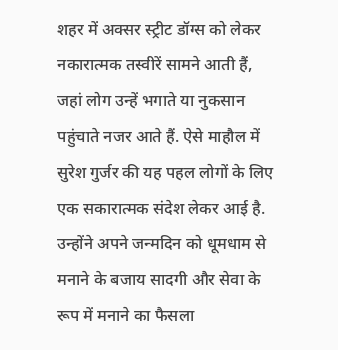शहर में अक्सर स्ट्रीट डॉग्स को लेकर नकारात्मक तस्वीरें सामने आती हैं, जहां लोग उन्हें भगाते या नुकसान पहुंचाते नजर आते हैं. ऐसे माहौल में सुरेश गुर्जर की यह पहल लोगों के लिए एक सकारात्मक संदेश लेकर आई है. उन्होंने अपने जन्मदिन को धूमधाम से मनाने के बजाय सादगी और सेवा के रूप में मनाने का फैसला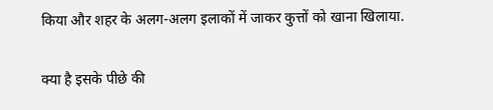किया और शहर के अलग-अलग इलाकों में जाकर कुत्तों को खाना खिलाया.

क्या है इसके पीछे की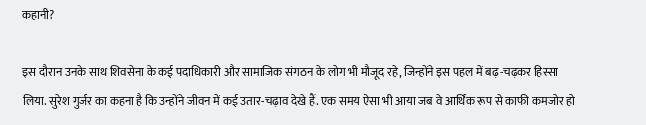कहानी?

इस दौरान उनके साथ शिवसेना के कई पदाधिकारी और सामाजिक संगठन के लोग भी मौजूद रहे, जिन्होंने इस पहल में बढ़-चढ़कर हिस्सा लिया. सुरेश गुर्जर का कहना है कि उन्होंने जीवन में कई उतार-चढ़ाव देखे हैं. एक समय ऐसा भी आया जब वे आर्थिक रूप से काफी कमजोर हो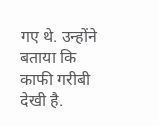गए थे. उन्होंने बताया कि काफी गरीबी देखी है.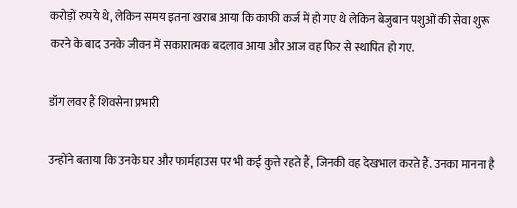करोड़ों रुपये थे, लेकिन समय इतना खराब आया कि काफी कर्ज में हो गए थे लेकिन बेजुबान पशुओं की सेवा शुरू करने के बाद उनके जीवन में सकारात्मक बदलाव आया और आज वह फिर से स्थापित हो गए.

डॉग लवर हैं शिवसेना प्रभारी

उन्होंने बताया कि उनके घर और फार्महाउस पर भी कई कुत्ते रहते हैं, जिनकी वह देखभाल करते हैं. उनका मानना है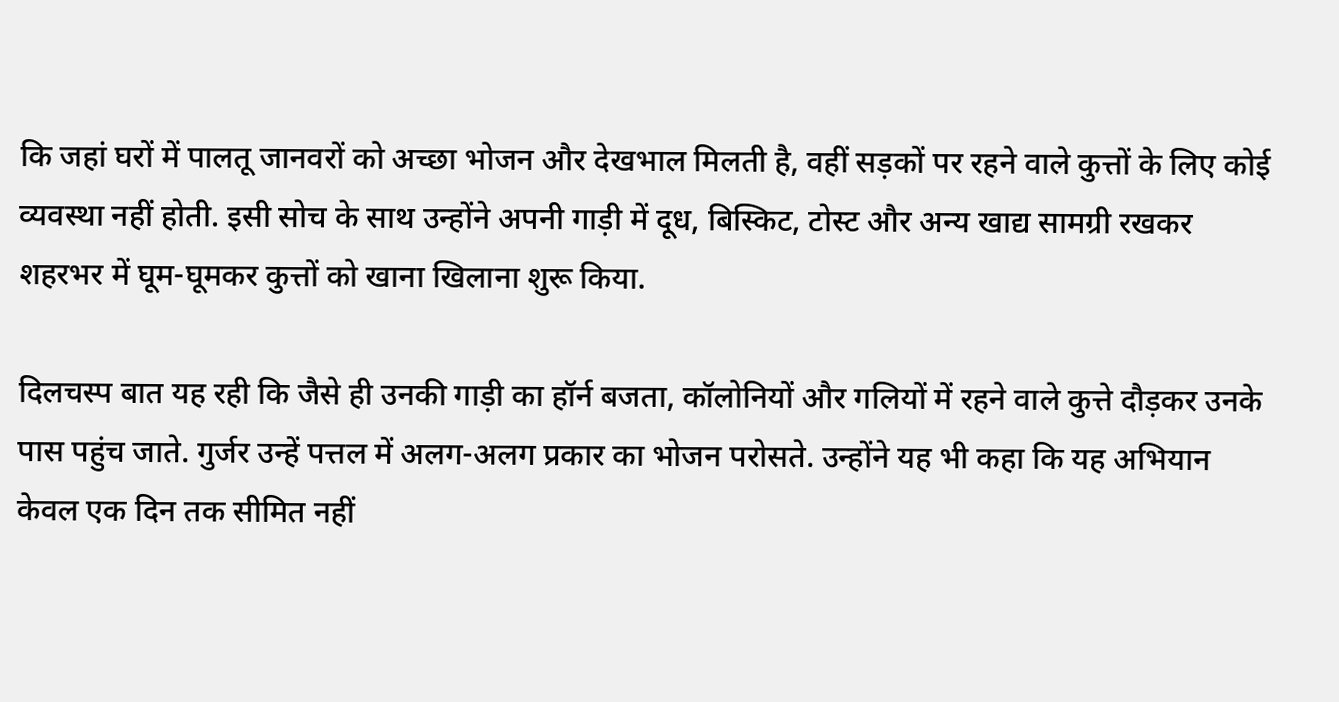कि जहां घरों में पालतू जानवरों को अच्छा भोजन और देखभाल मिलती है, वहीं सड़कों पर रहने वाले कुत्तों के लिए कोई व्यवस्था नहीं होती. इसी सोच के साथ उन्होंने अपनी गाड़ी में दूध, बिस्किट, टोस्ट और अन्य खाद्य सामग्री रखकर शहरभर में घूम-घूमकर कुत्तों को खाना खिलाना शुरू किया.

दिलचस्प बात यह रही कि जैसे ही उनकी गाड़ी का हॉर्न बजता, कॉलोनियों और गलियों में रहने वाले कुत्ते दौड़कर उनके पास पहुंच जाते. गुर्जर उन्हें पत्तल में अलग-अलग प्रकार का भोजन परोसते. उन्होंने यह भी कहा कि यह अभियान केवल एक दिन तक सीमित नहीं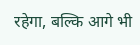रहेगा, बल्कि आगे भी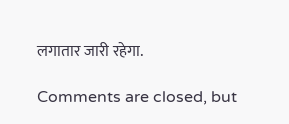लगातार जारी रहेगा.

Comments are closed, but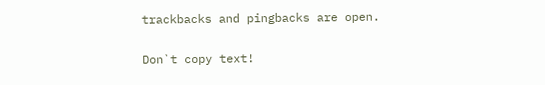trackbacks and pingbacks are open.

Don`t copy text!